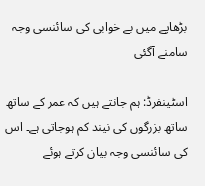بڑھاپے میں بے خوابی کی سائنسی وجہ سامنے آگئی

اسٹینفرڈ: ہم جانتے ہیں کہ عمر کے ساتھ ساتھ بزرگوں کی نیند کم ہوجاتی ہے۔ اس کی سائنسی وجہ بیان کرتے ہوئے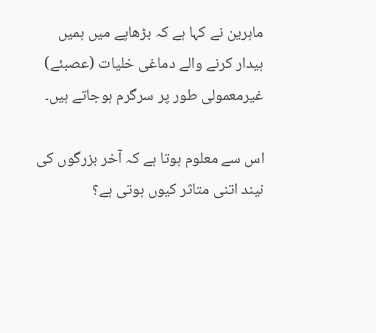ماہرین نے کہا ہے کہ بڑھاپے میں ہمیں ہیدار کرنے والے دماغی خلیات (عصبئے) غیرمعمولی طور پر سرگرم ہوجاتے ہیں۔

اس سے معلوم ہوتا ہے کہ آخر بزرگوں کی نیند اتنی متاثر کیوں ہوتی ہے؟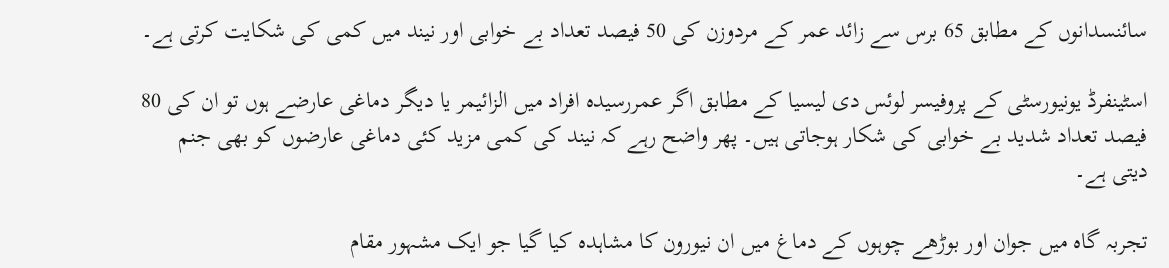سائنسدانوں کے مطابق 65 برس سے زائد عمر کے مردوزن کی 50 فیصد تعداد بے خوابی اور نیند میں کمی کی شکایت کرتی ہے۔

اسٹینفرڈ یونیورسٹی کے پروفیسر لوئس دی لیسیا کے مطابق اگر عمررسیدہ افراد میں الزائیمر یا دیگر دماغی عارضے ہوں تو ان کی 80 فیصد تعداد شدید بے خوابی کی شکار ہوجاتی ہیں۔ پھر واضح رہے کہ نیند کی کمی مزید کئی دماغی عارضوں کو بھی جنم دیتی ہے۔

تجربہ گاہ میں جوان اور بوڑھے چوہوں کے دماغ میں ان نیورون کا مشاہدہ کیا گیا جو ایک مشہور مقام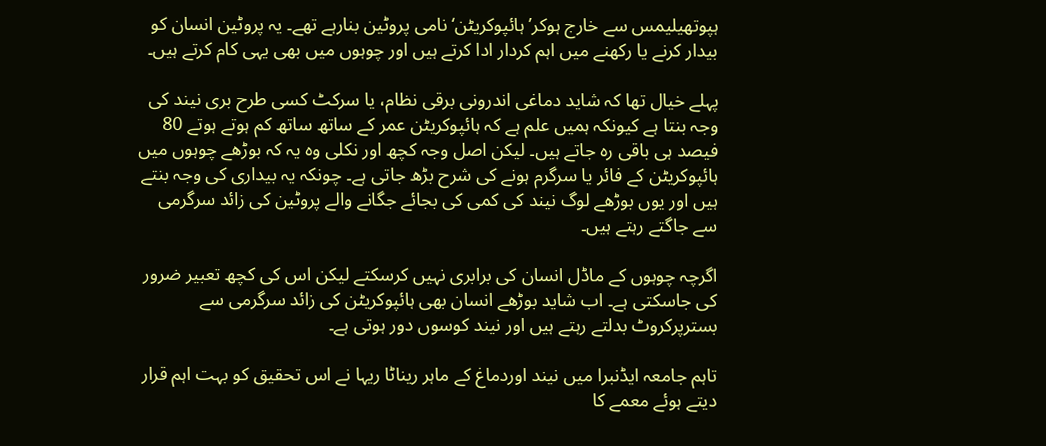ہپوتھیلیمس سے خارج ہوکر’ہائپوکریٹن‘ نامی پروٹین بنارہے تھے۔ یہ پروٹین انسان کو بیدار کرنے یا رکھنے میں اہم کردار ادا کرتے ہیں اور چوہوں میں بھی یہی کام کرتے ہیں۔

پہلے خیال تھا کہ شاید دماغی اندرونی برقی نظام، یا سرکٹ کسی طرح بری نیند کی وجہ بنتا ہے کیونکہ ہمیں علم ہے کہ ہائپوکریٹن عمر کے ساتھ ساتھ کم ہوتے ہوتے 80 فیصد ہی باقی رہ جاتے ہیں۔ لیکن اصل وجہ کچھ اور نکلی وہ یہ کہ بوڑھے چوہوں میں ہائپوکریٹن کے فائر یا سرگرم ہونے کی شرح بڑھ جاتی ہے۔ چونکہ یہ بیداری کی وجہ بنتے ہیں اور یوں بوڑھے لوگ نیند کی کمی کی بجائے جگانے والے پروٹین کی زائد سرگرمی سے جاگتے رہتے ہیں۔

اگرچہ چوہوں کے ماڈل انسان کی برابری نہیں کرسکتے لیکن اس کی کچھ تعبیر ضرور کی جاسکتی ہے۔ اب شاید بوڑھے انسان بھی ہائپوکریٹن کی زائد سرگرمی سے بسترپرکروٹ بدلتے رہتے ہیں اور نیند کوسوں دور ہوتی ہے۔

تاہم جامعہ ایڈنبرا میں نیند اوردماغ کے ماہر ریناٹا ریہا نے اس تحقیق کو بہت اہم قرار دیتے ہوئے معمے کا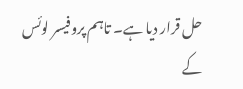حل قرار دیا ہے۔ تاہم پروفیسر لوئس کے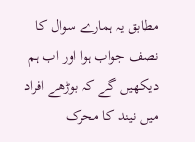مطابق یہ ہمارے سوال کا نصف جواب ہوا اور اب ہم دیکھیں گے کہ بوڑھے افراد میں نیند کا محرک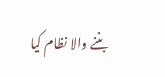بننے والا نظام کیا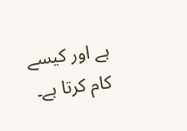ہے اور کیسے کام کرتا ہے۔